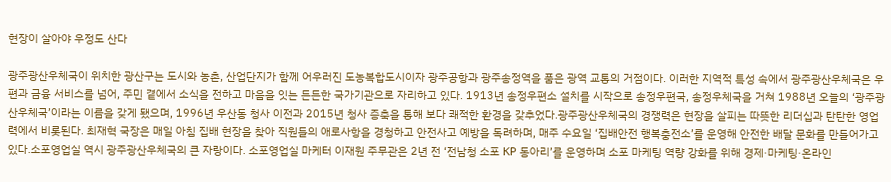현장이 살아야 우정도 산다

광주광산우체국이 위치한 광산구는 도시와 농촌, 산업단지가 함께 어우러진 도농복합도시이자 광주공항과 광주송정역을 품은 광역 교통의 거점이다. 이러한 지역적 특성 속에서 광주광산우체국은 우편과 금융 서비스를 넘어, 주민 곁에서 소식을 전하고 마음을 잇는 든든한 국가기관으로 자리하고 있다. 1913년 송정우편소 설치를 시작으로 송정우편국, 송정우체국을 거쳐 1988년 오늘의 ‘광주광산우체국’이라는 이름을 갖게 됐으며, 1996년 우산동 청사 이전과 2015년 청사 증축을 통해 보다 쾌적한 환경을 갖추었다.광주광산우체국의 경쟁력은 현장을 살피는 따뜻한 리더십과 탄탄한 영업력에서 비롯된다. 최재혁 국장은 매일 아침 집배 현장을 찾아 직원들의 애로사항을 경청하고 안전사고 예방을 독려하며, 매주 수요일 ‘집배안전 행복충전소’를 운영해 안전한 배달 문화를 만들어가고 있다.소포영업실 역시 광주광산우체국의 큰 자랑이다. 소포영업실 마케터 이재원 주무관은 2년 전 ‘전남청 소포 KP 동아리’를 운영하며 소포 마케팅 역량 강화를 위해 경제·마케팅·온라인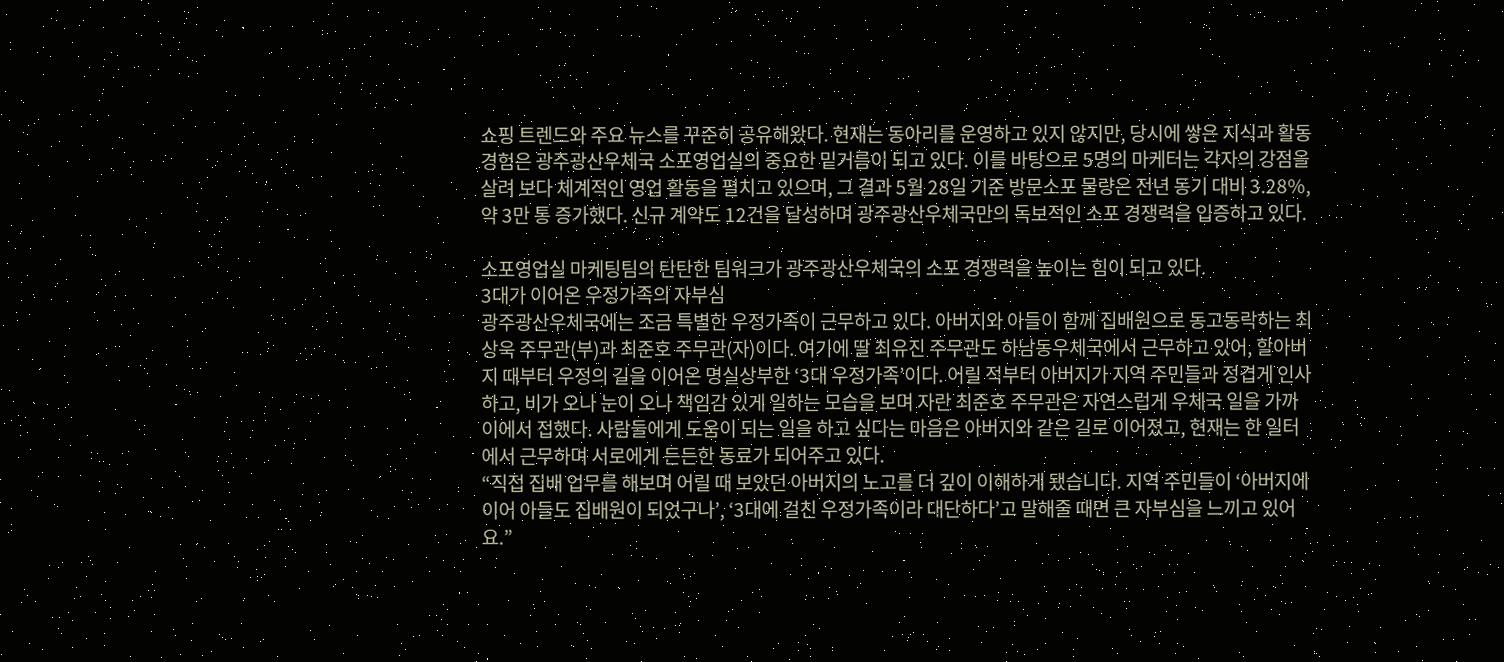쇼핑 트렌드와 주요 뉴스를 꾸준히 공유해왔다. 현재는 동아리를 운영하고 있지 않지만, 당시에 쌓은 지식과 활동 경험은 광주광산우체국 소포영업실의 중요한 밑거름이 되고 있다. 이를 바탕으로 5명의 마케터는 각자의 강점을 살려 보다 체계적인 영업 활동을 펼치고 있으며, 그 결과 5월 28일 기준 방문소포 물량은 전년 동기 대비 3.28%, 약 3만 통 증가했다. 신규 계약도 12건을 달성하며 광주광산우체국만의 독보적인 소포 경쟁력을 입증하고 있다.

소포영업실 마케팅팀의 탄탄한 팀워크가 광주광산우체국의 소포 경쟁력을 높이는 힘이 되고 있다.
3대가 이어온 우정가족의 자부심
광주광산우체국에는 조금 특별한 우정가족이 근무하고 있다. 아버지와 아들이 함께 집배원으로 동고동락하는 최상욱 주무관(부)과 최준호 주무관(자)이다. 여기에 딸 최유진 주무관도 하남동우체국에서 근무하고 있어, 할아버지 때부터 우정의 길을 이어온 명실상부한 ‘3대 우정가족’이다. 어릴 적부터 아버지가 지역 주민들과 정겹게 인사하고, 비가 오나 눈이 오나 책임감 있게 일하는 모습을 보며 자란 최준호 주무관은 자연스럽게 우체국 일을 가까이에서 접했다. 사람들에게 도움이 되는 일을 하고 싶다는 마음은 아버지와 같은 길로 이어졌고, 현재는 한 일터에서 근무하며 서로에게 든든한 동료가 되어주고 있다.
“직접 집배 업무를 해보며 어릴 때 보았던 아버지의 노고를 더 깊이 이해하게 됐습니다. 지역 주민들이 ‘아버지에 이어 아들도 집배원이 되었구나’, ‘3대에 걸친 우정가족이라 대단하다’고 말해줄 때면 큰 자부심을 느끼고 있어요.”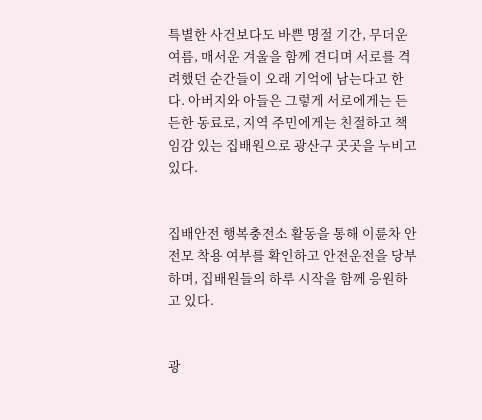특별한 사건보다도 바쁜 명절 기간, 무더운 여름, 매서운 겨울을 함께 견디며 서로를 격려했던 순간들이 오래 기억에 남는다고 한다. 아버지와 아들은 그렇게 서로에게는 든든한 동료로, 지역 주민에게는 친절하고 책임감 있는 집배원으로 광산구 곳곳을 누비고 있다.


집배안전 행복충전소 활동을 통해 이륜차 안전모 착용 여부를 확인하고 안전운전을 당부하며, 집배원들의 하루 시작을 함께 응원하고 있다.


광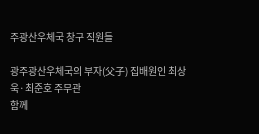주광산우체국 창구 직원들

광주광산우체국의 부자(父子) 집배원인 최상욱·최준호 주무관
함께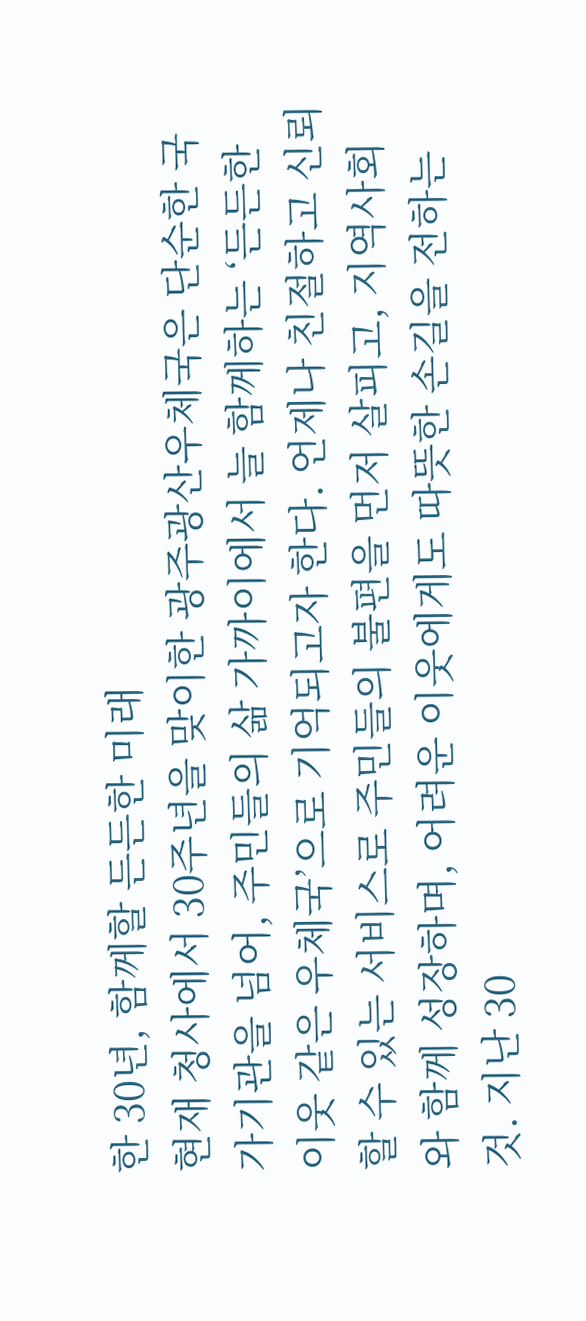한 30년, 함께할 든든한 미래
현재 청사에서 30주년을 맞이한 광주광산우체국은 단순한 국가기관을 넘어, 주민들의 삶 가까이에서 늘 함께하는 ‘든든한 이웃 같은 우체국’으로 기억되고자 한다. 언제나 친절하고 신뢰할 수 있는 서비스로 주민들의 불편을 먼저 살피고, 지역사회와 함께 성장하며, 어려운 이웃에게도 따뜻한 손길을 전하는 것. 지난 30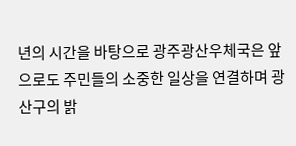년의 시간을 바탕으로 광주광산우체국은 앞으로도 주민들의 소중한 일상을 연결하며 광산구의 밝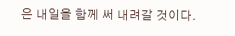은 내일을 함께 써 내려갈 것이다.